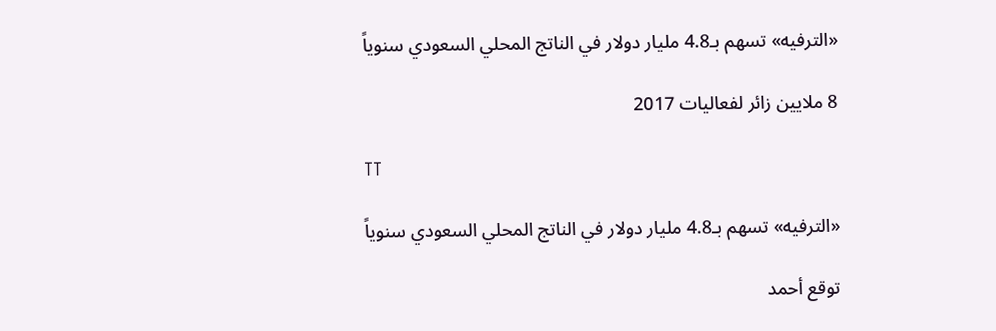«الترفيه» تسهم بـ4.8 مليار دولار في الناتج المحلي السعودي سنوياً

8 ملايين زائر لفعاليات 2017

TT

«الترفيه» تسهم بـ4.8 مليار دولار في الناتج المحلي السعودي سنوياً

توقع أحمد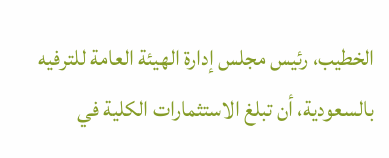الخطيب، رئيس مجلس إدارة الهيئة العامة للترفيه بالسعودية، أن تبلغ الاستثمارات الكلية في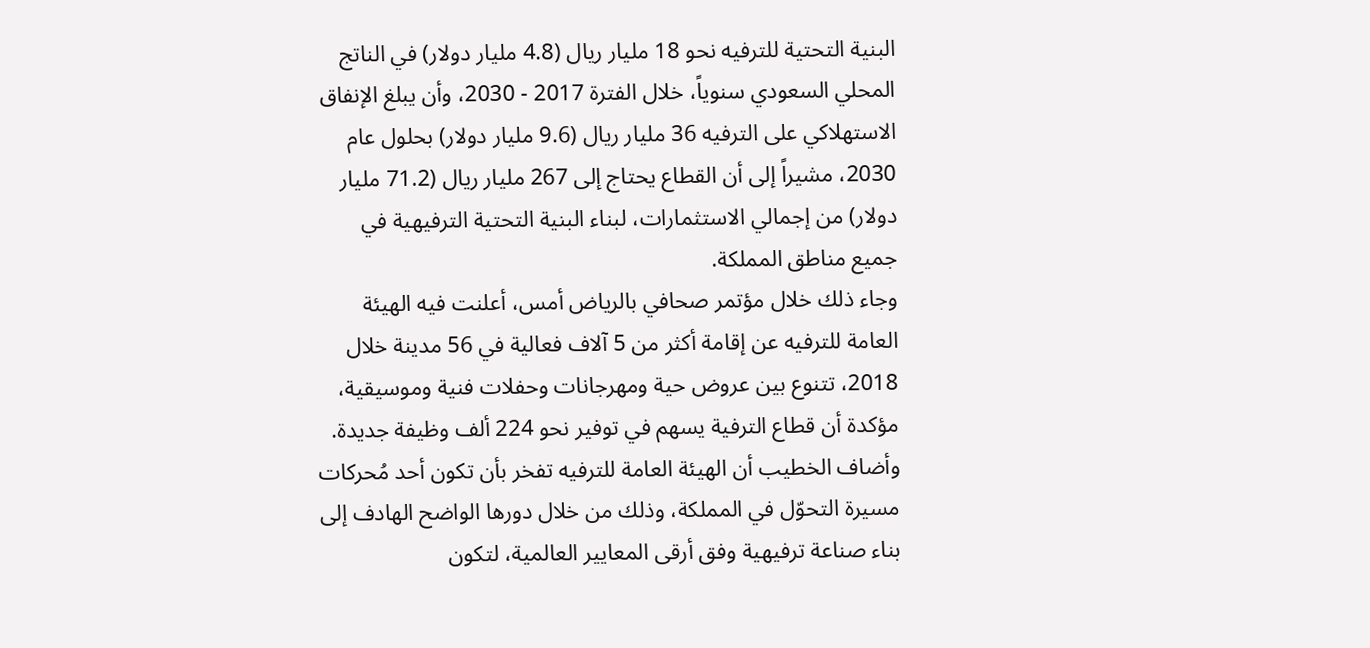البنية التحتية للترفيه نحو 18 مليار ريال (4.8 مليار دولار) في الناتج المحلي السعودي سنوياً، خلال الفترة 2017 - 2030، وأن يبلغ الإنفاق الاستهلاكي على الترفيه 36 مليار ريال (9.6 مليار دولار) بحلول عام 2030، مشيراً إلى أن القطاع يحتاج إلى 267 مليار ريال (71.2 مليار دولار) من إجمالي الاستثمارات، لبناء البنية التحتية الترفيهية في جميع مناطق المملكة.
وجاء ذلك خلال مؤتمر صحافي بالرياض أمس، أعلنت فيه الهيئة العامة للترفيه عن إقامة أكثر من 5 آلاف فعالية في 56 مدينة خلال 2018، تتنوع بين عروض حية ومهرجانات وحفلات فنية وموسيقية، مؤكدة أن قطاع الترفية يسهم في توفير نحو 224 ألف وظيفة جديدة.
وأضاف الخطيب أن الهيئة العامة للترفيه تفخر بأن تكون أحد مُحركات مسيرة التحوّل في المملكة، وذلك من خلال دورها الواضح الهادف إلى بناء صناعة ترفيهية وفق أرقى المعايير العالمية، لتكون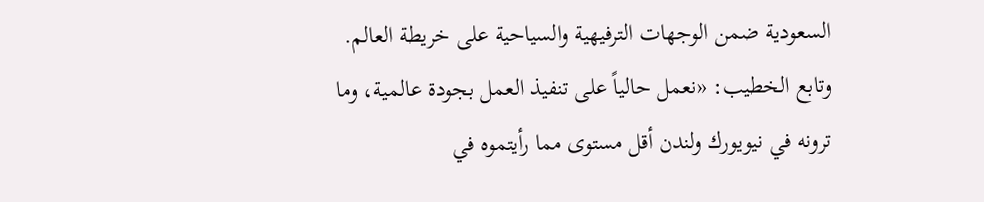السعودية ضمن الوجهات الترفيهية والسياحية على خريطة العالم.
وتابع الخطيب: «نعمل حالياً على تنفيذ العمل بجودة عالمية، وما ترونه في نيويورك ولندن أقل مستوى مما رأيتموه في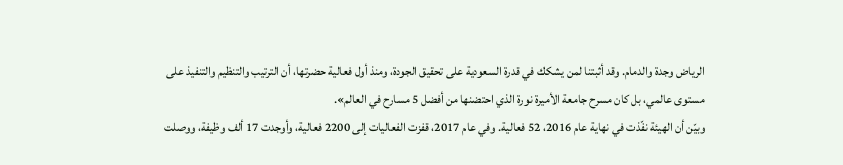الرياض وجدة والدمام. وقد أثبتنا لمن يشكك في قدرة السعودية على تحقيق الجودة، ومنذ أول فعالية حضرتها، أن الترتيب والتنظيم والتنفيذ على مستوى عالمي، بل كان مسرح جامعة الأميرة نورة الذي احتضنها من أفضل 5 مسارح في العالم».
وبيّن أن الهيئة نفّذت في نهاية عام 2016، 52 فعالية. وفي عام 2017، قفزت الفعاليات إلى 2200 فعالية، وأوجدت 17 ألف وظيفة، ووصلت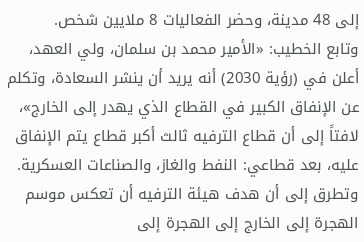إلى 48 مدينة، وحضر الفعاليات 8 ملايين شخص.
وتابع الخطيب: «الأمير محمد بن سلمان، ولي العهد، أعلن في (رؤية 2030) أنه يريد أن ينشر السعادة، وتكلم عن الإنفاق الكبير في القطاع الذي يهدر إلى الخارج»، لافتاً إلى أن قطاع الترفيه ثالث أكبر قطاع يتم الإنفاق عليه، بعد قطاعي: النفط والغاز، والصناعات العسكرية.
وتطرق إلى أن هدف هيئة الترفيه أن تعكس موسم الهجرة إلى الخارج إلى الهجرة إلى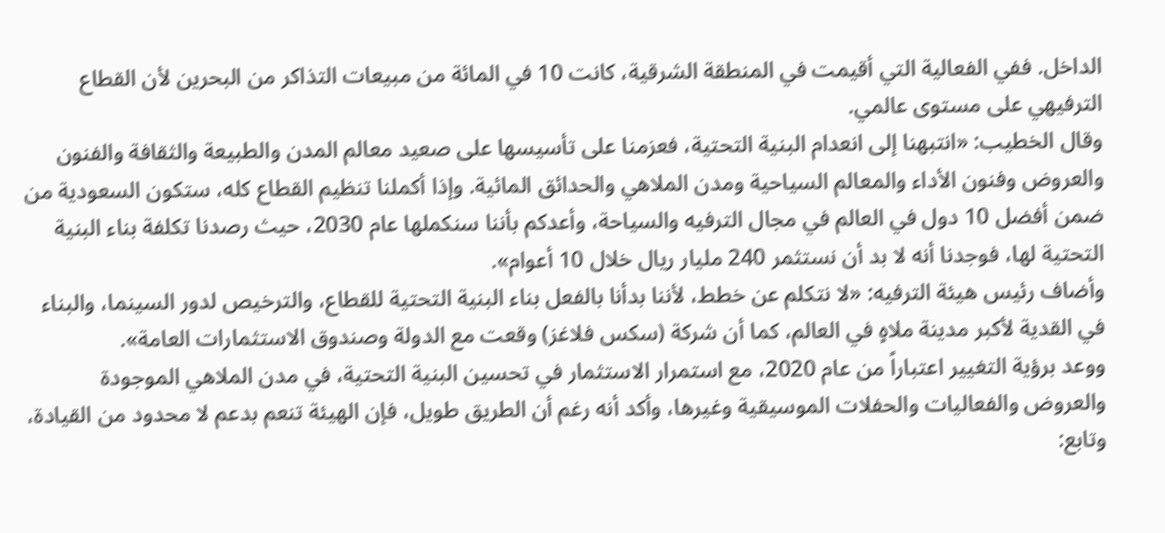الداخل. ففي الفعالية التي أقيمت في المنطقة الشرقية، كانت 10 في المائة من مبيعات التذاكر من البحرين لأن القطاع الترفيهي على مستوى عالمي.
وقال الخطيب: «انتبهنا إلى انعدام البنية التحتية، فعزمنا على تأسيسها على صعيد معالم المدن والطبيعة والثقافة والفنون والعروض وفنون الأداء والمعالم السياحية ومدن الملاهي والحدائق المائية. وإذا أكملنا تنظيم القطاع كله، ستكون السعودية من ضمن أفضل 10 دول في العالم في مجال الترفيه والسياحة، وأعدكم بأننا سنكملها عام 2030، حيث رصدنا تكلفة بناء البنية التحتية لها، فوجدنا أنه لا بد أن نستثمر 240 مليار ريال خلال 10 أعوام».
وأضاف رئيس هيئة الترفيه: «لا نتكلم عن خطط، لأننا بدأنا بالفعل بناء البنية التحتية للقطاع، والترخيص لدور السينما، والبناء في القدية لأكبر مدينة ملاهٍ في العالم، كما أن شركة (سكس فلاغز) وقعت مع الدولة وصندوق الاستثمارات العامة».
ووعد برؤية التغيير اعتباراً من عام 2020، مع استمرار الاستثمار في تحسين البنية التحتية، في مدن الملاهي الموجودة والعروض والفعاليات والحفلات الموسيقية وغيرها، وأكد أنه رغم أن الطريق طويل، فإن الهيئة تنعم بدعم لا محدود من القيادة، وتابع: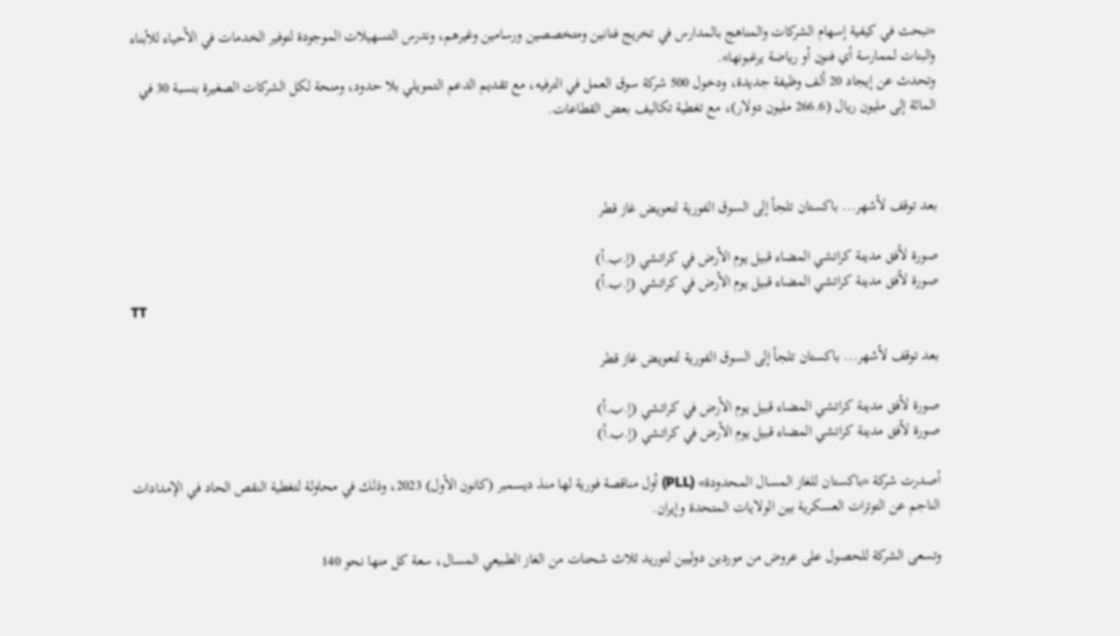«نبحث في كيفية إسهام الشركات والمناهج بالمدارس في تخريج فنانين ومتخصصين ورسامين وغيرهم، وندرس التسهيلات الموجودة لتوفير الخدمات في الأحياء للأبناء والبنات لممارسة أي فنون أو رياضة يرغبونها».
وتحدث عن إيجاد 20 ألف وظيفة جديدة، ودخول 500 شركة سوق العمل في الترفيه، مع تقديم الدعم التمويلي بلا حدود، ومنحة لكل الشركات الصغيرة بنسبة 30 في المائة إلى مليون ريال (266.6 مليون دولار)، مع تغطية تكاليف بعض القطاعات.



بعد توقف لأشهر... باكستان تلجأ إلى السوق الفورية لتعويض غاز قطر

صورة لأفق مدينة كراتشي المضاء قبيل يوم الأرض في كراتشي (إ.ب.أ)
صورة لأفق مدينة كراتشي المضاء قبيل يوم الأرض في كراتشي (إ.ب.أ)
TT

بعد توقف لأشهر... باكستان تلجأ إلى السوق الفورية لتعويض غاز قطر

صورة لأفق مدينة كراتشي المضاء قبيل يوم الأرض في كراتشي (إ.ب.أ)
صورة لأفق مدينة كراتشي المضاء قبيل يوم الأرض في كراتشي (إ.ب.أ)

أصدرت شركة «باكستان للغاز المسال المحدودة» (PLL) أول مناقصة فورية لها منذ ديسمبر (كانون الأول) 2023، وذلك في محاولة لتغطية النقص الحاد في الإمدادات الناجم عن التوترات العسكرية بين الولايات المتحدة وإيران.

وتسعى الشركة للحصول على عروض من موردين دوليين لتوريد ثلاث شحنات من الغاز الطبيعي المسال، سعة كل منها نحو 140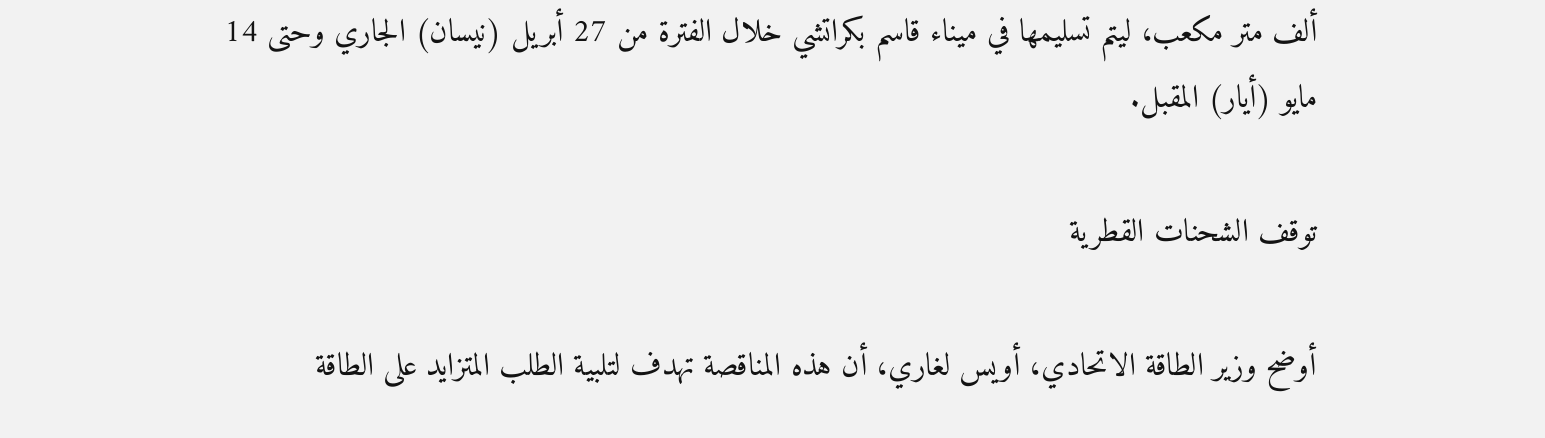ألف متر مكعب، ليتم تسليمها في ميناء قاسم بكراتشي خلال الفترة من 27 أبريل (نيسان) الجاري وحتى 14 مايو (أيار) المقبل.

توقف الشحنات القطرية

أوضح وزير الطاقة الاتحادي، أويس لغاري، أن هذه المناقصة تهدف لتلبية الطلب المتزايد على الطاقة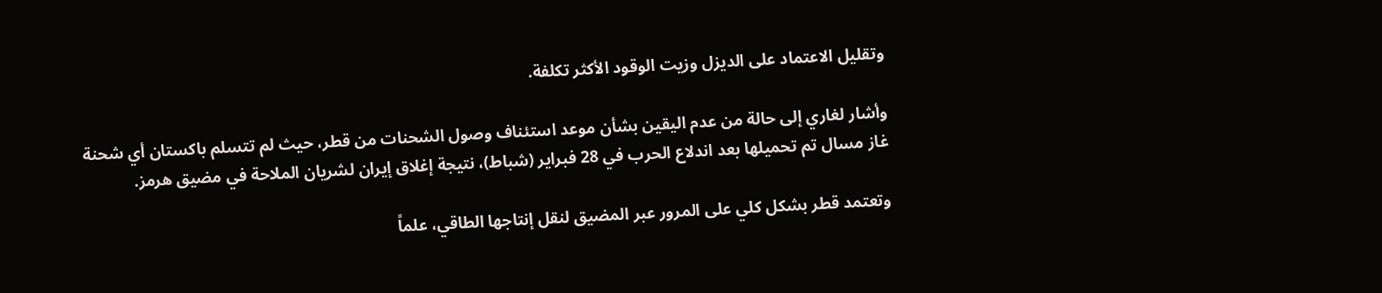وتقليل الاعتماد على الديزل وزيت الوقود الأكثر تكلفة.

وأشار لغاري إلى حالة من عدم اليقين بشأن موعد استئناف وصول الشحنات من قطر، حيث لم تتسلم باكستان أي شحنة غاز مسال تم تحميلها بعد اندلاع الحرب في 28 فبراير (شباط)، نتيجة إغلاق إيران لشريان الملاحة في مضيق هرمز.

وتعتمد قطر بشكل كلي على المرور عبر المضيق لنقل إنتاجها الطاقي، علماً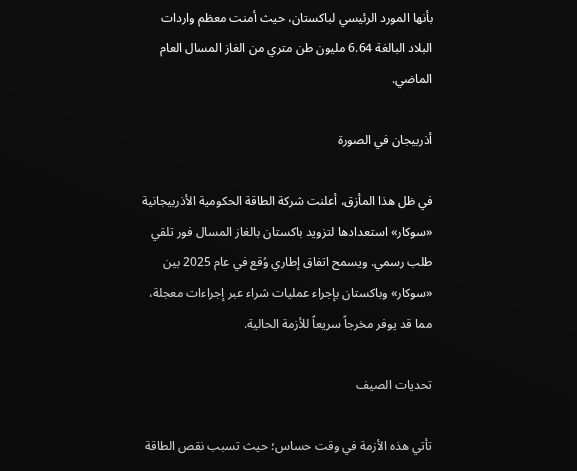بأنها المورد الرئيسي لباكستان، حيث أمنت معظم واردات البلاد البالغة 6.64 مليون طن متري من الغاز المسال العام الماضي.

أذربيجان في الصورة

في ظل هذا المأزق، أعلنت شركة الطاقة الحكومية الأذربيجانية «سوكار» استعدادها لتزويد باكستان بالغاز المسال فور تلقي طلب رسمي. ويسمح اتفاق إطاري وُقع في عام 2025 بين «سوكار» وباكستان بإجراء عمليات شراء عبر إجراءات معجلة، مما قد يوفر مخرجاً سريعاً للأزمة الحالية.

تحديات الصيف

تأتي هذه الأزمة في وقت حساس؛ حيث تسبب نقص الطاقة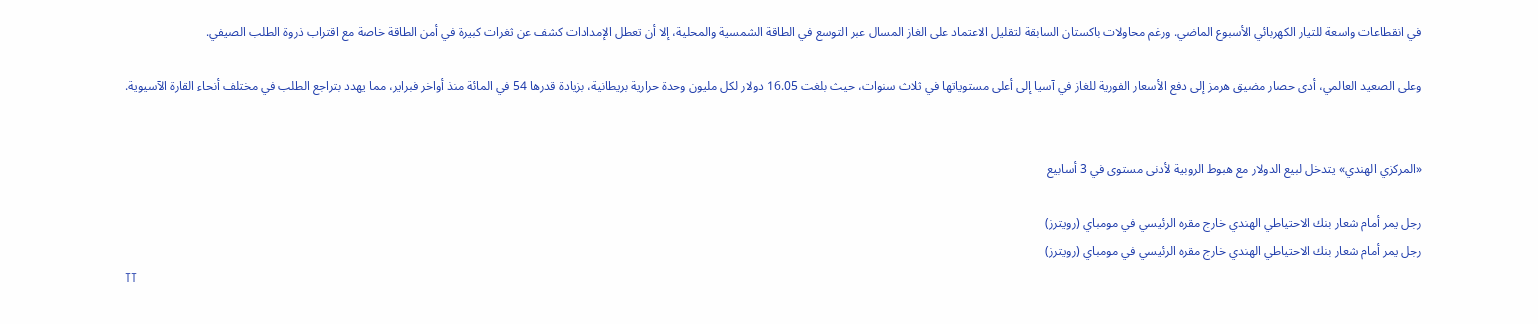في انقطاعات واسعة للتيار الكهربائي الأسبوع الماضي. ورغم محاولات باكستان السابقة لتقليل الاعتماد على الغاز المسال عبر التوسع في الطاقة الشمسية والمحلية، إلا أن تعطل الإمدادات كشف عن ثغرات كبيرة في أمن الطاقة خاصة مع اقتراب ذروة الطلب الصيفي.

وعلى الصعيد العالمي، أدى حصار مضيق هرمز إلى دفع الأسعار الفورية للغاز في آسيا إلى أعلى مستوياتها في ثلاث سنوات، حيث بلغت 16.05 دولار لكل مليون وحدة حرارية بريطانية، بزيادة قدرها 54 في المائة منذ أواخر فبراير، مما يهدد بتراجع الطلب في مختلف أنحاء القارة الآسيوية.


«المركزي الهندي» يتدخل لبيع الدولار مع هبوط الروبية لأدنى مستوى في 3 أسابيع

رجل يمر أمام شعار بنك الاحتياطي الهندي خارج مقره الرئيسي في مومباي (رويترز)
رجل يمر أمام شعار بنك الاحتياطي الهندي خارج مقره الرئيسي في مومباي (رويترز)
TT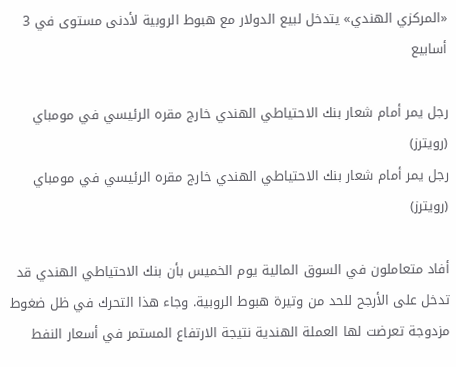«المركزي الهندي» يتدخل لبيع الدولار مع هبوط الروبية لأدنى مستوى في 3 أسابيع

رجل يمر أمام شعار بنك الاحتياطي الهندي خارج مقره الرئيسي في مومباي (رويترز)
رجل يمر أمام شعار بنك الاحتياطي الهندي خارج مقره الرئيسي في مومباي (رويترز)

أفاد متعاملون في السوق المالية يوم الخميس بأن بنك الاحتياطي الهندي قد تدخل على الأرجح للحد من وتيرة هبوط الروبية. وجاء هذا التحرك في ظل ضغوط مزدوجة تعرضت لها العملة الهندية نتيجة الارتفاع المستمر في أسعار النفط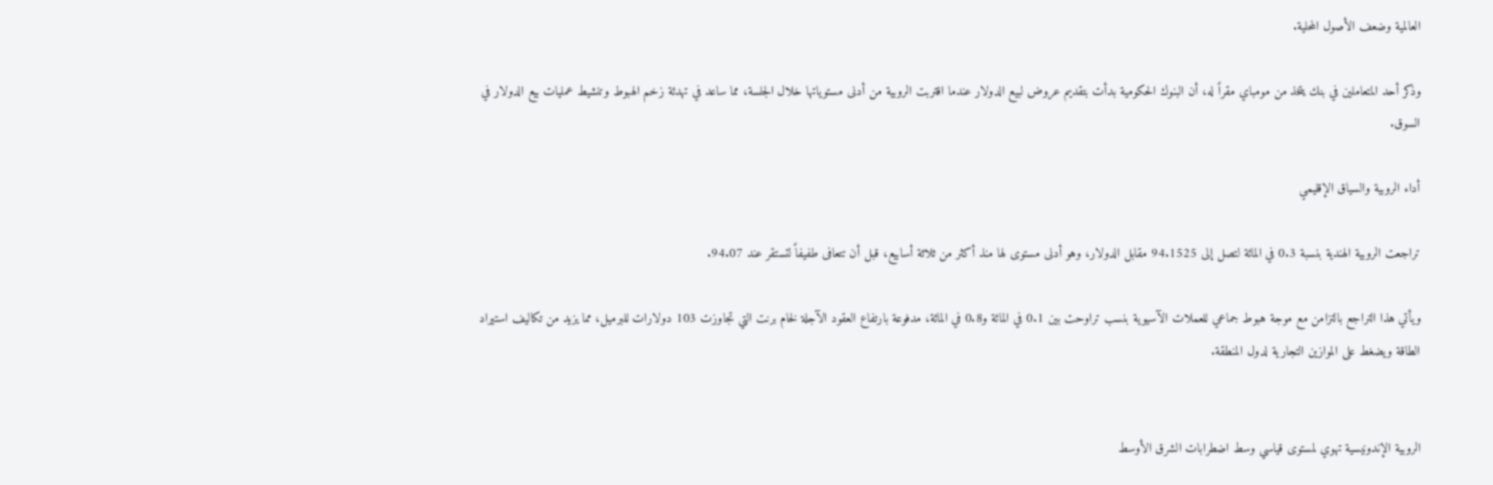العالمية وضعف الأصول المحلية.

وذكر أحد المتعاملين في بنك يتخذ من مومباي مقراً له، أن البنوك الحكومية بدأت بتقديم عروض لبيع الدولار عندما اقتربت الروبية من أدنى مستوياتها خلال الجلسة، مما ساعد في تهدئة زخم الهبوط وتنشيط عمليات بيع الدولار في السوق.

أداء الروبية والسياق الإقليمي

تراجعت الروبية الهندية بنسبة 0.3 في المائة لتصل إلى 94.1525 مقابل الدولار، وهو أدنى مستوى لها منذ أكثر من ثلاثة أسابيع، قبل أن تتعافى طفيفاً لتستقر عند 94.07.

ويأتي هذا التراجع بالتزامن مع موجة هبوط جماعي للعملات الآسيوية بنسب تراوحت بين 0.1 في المائة و0.8 في المائة، مدفوعة بارتفاع العقود الآجلة لخام برنت التي تجاوزت 103 دولارات للبرميل، مما يزيد من تكاليف استيراد الطاقة ويضغط على الموازين التجارية لدول المنطقة.


الروبية الإندونيسية تهوي لمستوى قياسي وسط اضطرابات الشرق الأوسط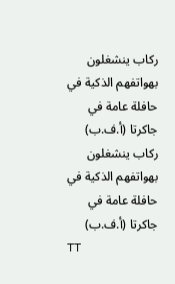ركاب ينشغلون بهواتفهم الذكية في حافلة عامة في جاكرتا (أ.ف.ب)
ركاب ينشغلون بهواتفهم الذكية في حافلة عامة في جاكرتا (أ.ف.ب)
TT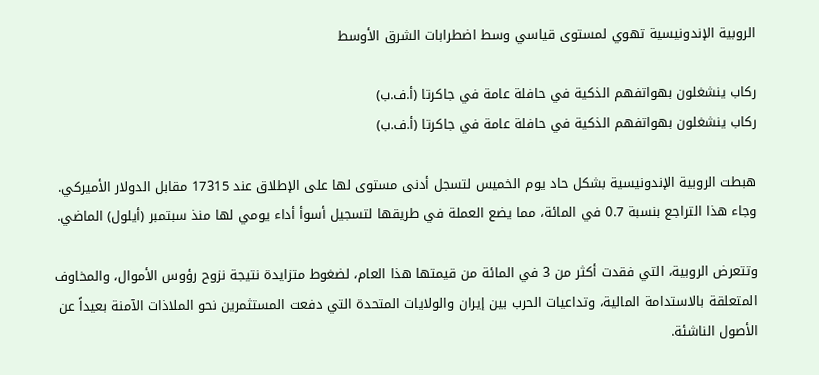الروبية الإندونيسية تهوي لمستوى قياسي وسط اضطرابات الشرق الأوسط

ركاب ينشغلون بهواتفهم الذكية في حافلة عامة في جاكرتا (أ.ف.ب)
ركاب ينشغلون بهواتفهم الذكية في حافلة عامة في جاكرتا (أ.ف.ب)

هبطت الروبية الإندونيسية بشكل حاد يوم الخميس لتسجل أدنى مستوى لها على الإطلاق عند 17315 مقابل الدولار الأميركي. وجاء هذا التراجع بنسبة 0.7 في المائة، مما يضع العملة في طريقها لتسجيل أسوأ أداء يومي لها منذ سبتمبر (أيلول) الماضي.

وتتعرض الروبية، التي فقدت أكثر من 3 في المائة من قيمتها هذا العام، لضغوط متزايدة نتيجة نزوح رؤوس الأموال، والمخاوف المتعلقة بالاستدامة المالية، وتداعيات الحرب بين إيران والولايات المتحدة التي دفعت المستثمرين نحو الملاذات الآمنة بعيداً عن الأصول الناشئة.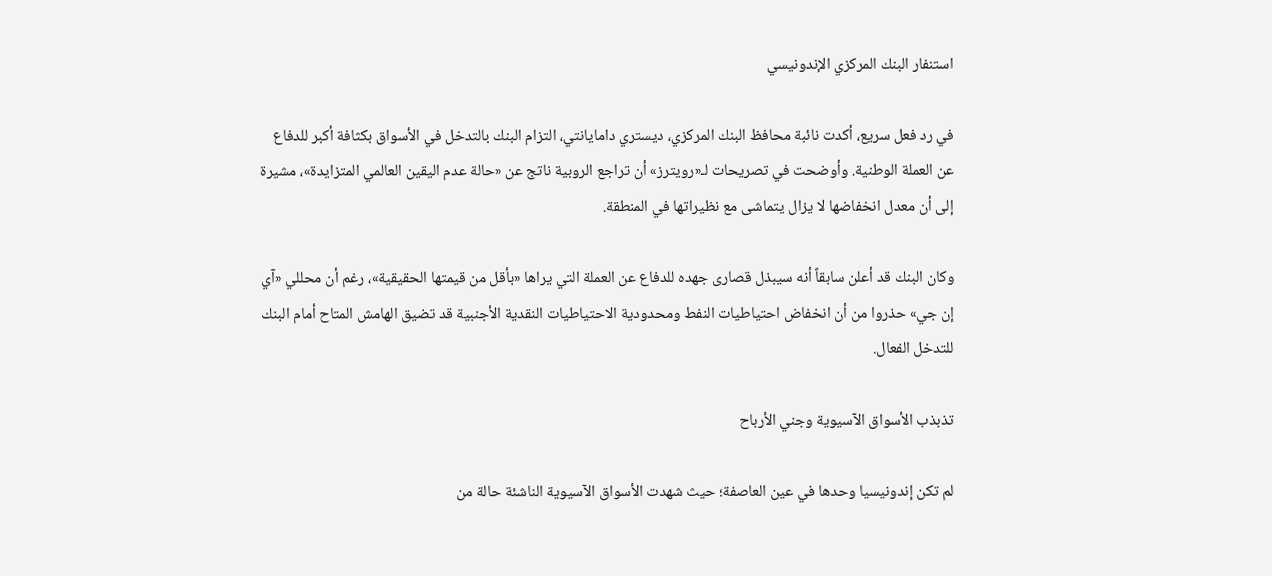استنفار البنك المركزي الإندونيسي

في رد فعل سريع، أكدت نائبة محافظ البنك المركزي، ديستري دامايانتي، التزام البنك بالتدخل في الأسواق بكثافة أكبر للدفاع عن العملة الوطنية. وأوضحت في تصريحات لـ«رويترز» أن تراجع الروبية ناتج عن «حالة عدم اليقين العالمي المتزايدة»، مشيرة إلى أن معدل انخفاضها لا يزال يتماشى مع نظيراتها في المنطقة.

وكان البنك قد أعلن سابقاً أنه سيبذل قصارى جهده للدفاع عن العملة التي يراها «بأقل من قيمتها الحقيقية»، رغم أن محللي «آي إن جي» حذروا من أن انخفاض احتياطيات النفط ومحدودية الاحتياطيات النقدية الأجنبية قد تضيق الهامش المتاح أمام البنك للتدخل الفعال.

تذبذب الأسواق الآسيوية وجني الأرباح

لم تكن إندونيسيا وحدها في عين العاصفة؛ حيث شهدت الأسواق الآسيوية الناشئة حالة من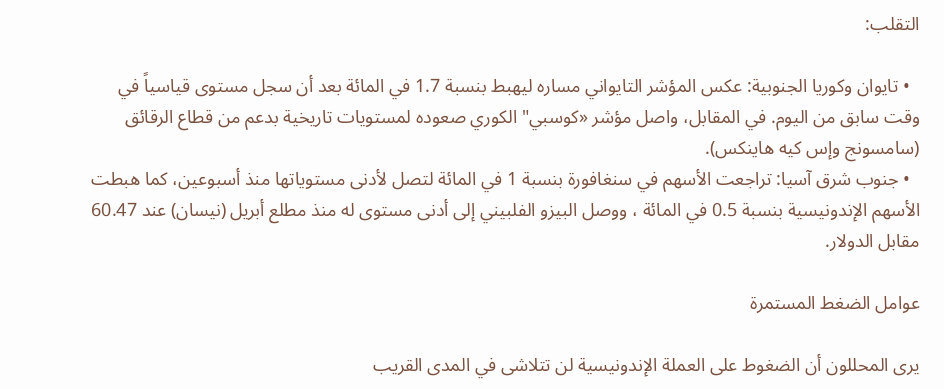التقلب:

  • تايوان وكوريا الجنوبية: عكس المؤشر التايواني مساره ليهبط بنسبة 1.7 في المائة بعد أن سجل مستوى قياسياً في وقت سابق من اليوم. في المقابل، واصل مؤشر «كوسبي" الكوري صعوده لمستويات تاريخية بدعم من قطاع الرقائق (سامسونج وإس كيه هاينكس).
  • جنوب شرق آسيا: تراجعت الأسهم في سنغافورة بنسبة 1 في المائة لتصل لأدنى مستوياتها منذ أسبوعين، كما هبطت الأسهم الإندونيسية بنسبة 0.5 في المائة ، ووصل البيزو الفلبيني إلى أدنى مستوى له منذ مطلع أبريل (نيسان) عند 60.47 مقابل الدولار.

عوامل الضغط المستمرة

يرى المحللون أن الضغوط على العملة الإندونيسية لن تتلاشى في المدى القريب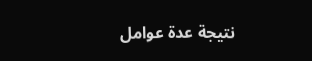نتيجة عدة عوامل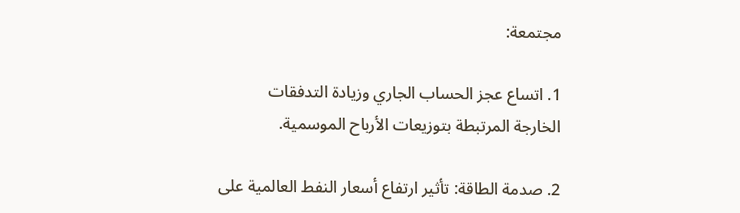مجتمعة:

1. اتساع عجز الحساب الجاري وزيادة التدفقات الخارجة المرتبطة بتوزيعات الأرباح الموسمية.

2. صدمة الطاقة: تأثير ارتفاع أسعار النفط العالمية على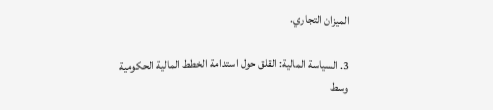الميزان التجاري.

3. السياسة المالية: القلق حول استدامة الخطط المالية الحكومية وسط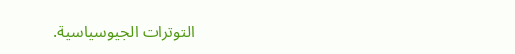التوترات الجيوسياسية.